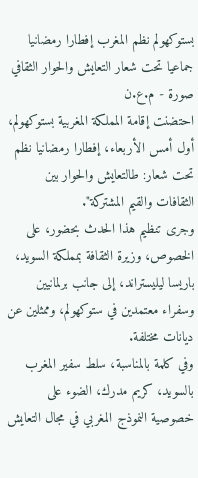بستوكهولم نظم المغرب إفطارا رمضانيا جماعيا تحت شعار التعايش والحوار الثقافي
صورة - م.ع.ن
احتضنت إقامة المملكة المغربية بستوكهولم، أول أمس الأربعاء، إفطارا رمضانيا نظم تحت شعار: طالتعايش والحوار بين الثقافات والقيم المشتركة".
وجرى تنظيم هذا الحدث بحضور، على الخصوص، وزيرة الثقافة بمملكة السويد، باريسا ليليستراند، إلى جانب برلمانيين وسفراء معتمدين في ستوكهولم، وممثلين عن ديانات مختلفة.
وفي كلمة بالمناسبة، سلط سفير المغرب بالسويد، كريم مدرك، الضوء على خصوصية النموذج المغربي في مجال التعايش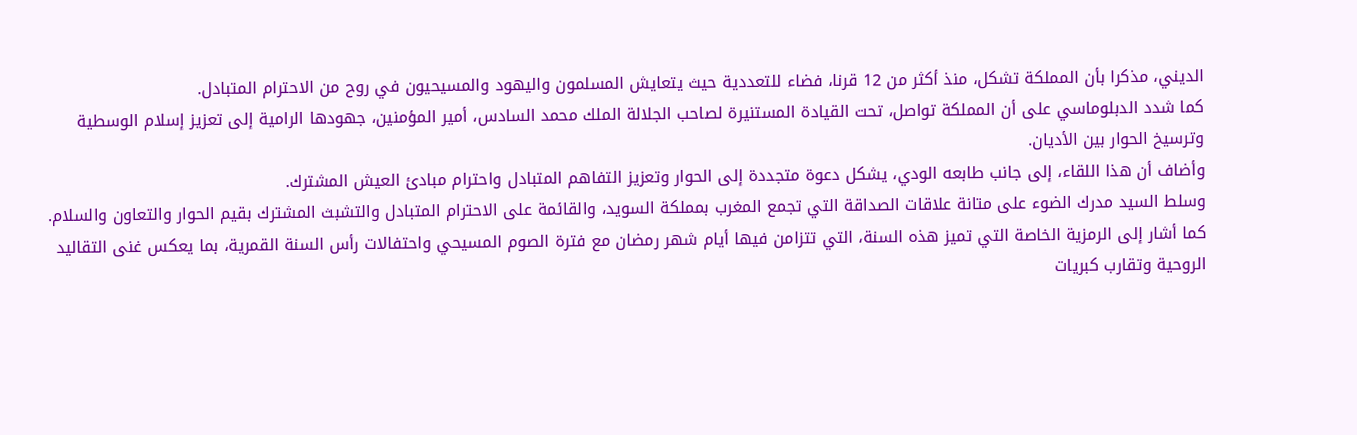الديني، مذكرا بأن المملكة تشكل، منذ أكثر من 12 قرنا، فضاء للتعددية حيث يتعايش المسلمون واليهود والمسيحيون في روح من الاحترام المتبادل.
كما شدد الدبلوماسي على أن المملكة تواصل، تحت القيادة المستنيرة لصاحب الجلالة الملك محمد السادس، أمير المؤمنين، جهودها الرامية إلى تعزيز إسلام الوسطية وترسيخ الحوار بين الأديان.
وأضاف أن هذا اللقاء، إلى جانب طابعه الودي، يشكل دعوة متجددة إلى الحوار وتعزيز التفاهم المتبادل واحترام مبادئ العيش المشترك.
وسلط السيد مدرك الضوء على متانة علاقات الصداقة التي تجمع المغرب بمملكة السويد، والقائمة على الاحترام المتبادل والتشبث المشترك بقيم الحوار والتعاون والسلام.
كما أشار إلى الرمزية الخاصة التي تميز هذه السنة، التي تتزامن فيها أيام شهر رمضان مع فترة الصوم المسيحي واحتفالات رأس السنة القمرية، بما يعكس غنى التقاليد الروحية وتقارب كبريات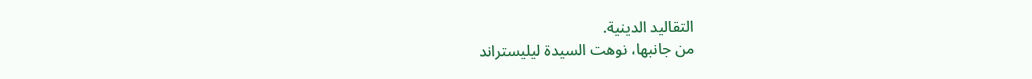التقاليد الدينية.
من جانبها، نوهت السيدة ليليستراند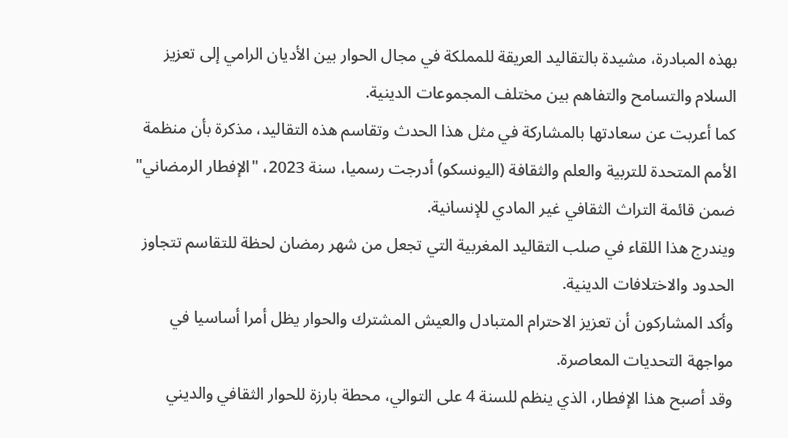بهذه المبادرة، مشيدة بالتقاليد العريقة للمملكة في مجال الحوار بين الأديان الرامي إلى تعزيز السلام والتسامح والتفاهم بين مختلف المجموعات الدينية.
كما أعربت عن سعادتها بالمشاركة في مثل هذا الحدث وتقاسم هذه التقاليد، مذكرة بأن منظمة الأمم المتحدة للتربية والعلم والثقافة (اليونسكو) أدرجت رسميا، سنة 2023، "الإفطار الرمضاني" ضمن قائمة التراث الثقافي غير المادي للإنسانية.
ويندرج هذا اللقاء في صلب التقاليد المغربية التي تجعل من شهر رمضان لحظة للتقاسم تتجاوز الحدود والاختلافات الدينية.
وأكد المشاركون أن تعزيز الاحترام المتبادل والعيش المشترك والحوار يظل أمرا أساسيا في مواجهة التحديات المعاصرة.
وقد أصبح هذا الإفطار، الذي ينظم للسنة 4 على التوالي، محطة بارزة للحوار الثقافي والديني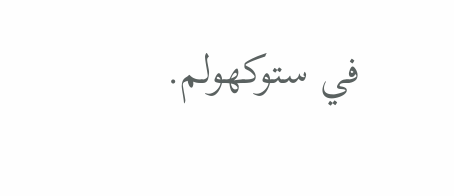في ستوكهولم.